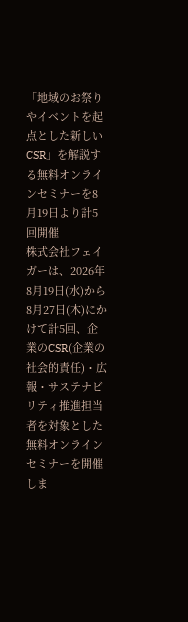「地域のお祭りやイベントを起点とした新しいCSR」を解説する無料オンラインセミナーを8月19日より計5回開催
株式会社フェイガーは、2026年8月19日(水)から8月27日(木)にかけて計5回、企業のCSR(企業の社会的責任)・広報・サステナビリティ推進担当者を対象とした無料オンラインセミナーを開催しま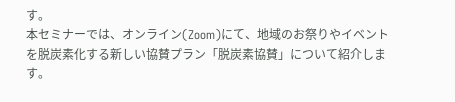す。
本セミナーでは、オンライン(Zoom)にて、地域のお祭りやイベントを脱炭素化する新しい協賛プラン「脱炭素協賛」について紹介します。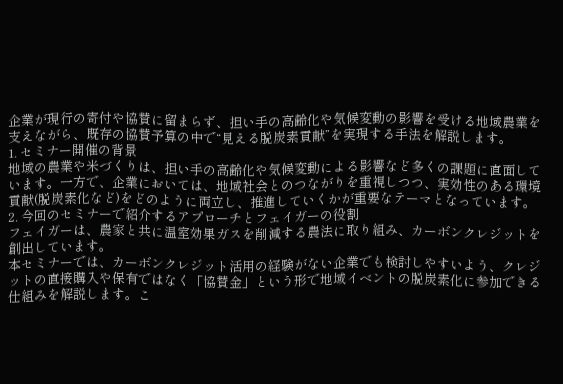企業が現行の寄付や協賛に留まらず、担い手の高齢化や気候変動の影響を受ける地域農業を支えながら、既存の協賛予算の中で“見える脱炭素貢献”を実現する手法を解説します。
1. セミナー開催の背景
地域の農業や米づくりは、担い手の高齢化や気候変動による影響など多くの課題に直面しています。一方で、企業においては、地域社会とのつながりを重視しつつ、実効性のある環境貢献(脱炭素化など)をどのように両立し、推進していくかが重要なテーマとなっています。
2. 今回のセミナーで紹介するアプローチとフェイガーの役割
フェイガーは、農家と共に温室効果ガスを削減する農法に取り組み、カーボンクレジットを創出しています。
本セミナーでは、カーボンクレジット活用の経験がない企業でも検討しやすいよう、クレジットの直接購入や保有ではなく「協賛金」という形で地域イベントの脱炭素化に参加できる仕組みを解説します。こ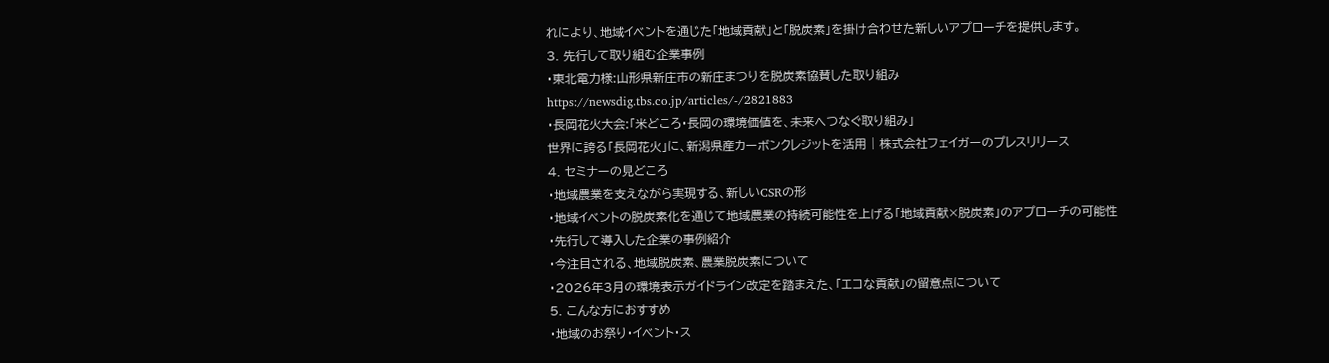れにより、地域イベントを通じた「地域貢献」と「脱炭素」を掛け合わせた新しいアプローチを提供します。
3. 先行して取り組む企業事例
・東北電力様:山形県新庄市の新庄まつりを脱炭素協賛した取り組み
https://newsdig.tbs.co.jp/articles/-/2821883
・長岡花火大会:「米どころ・長岡の環境価値を、未来へつなぐ取り組み」
世界に誇る「長岡花火」に、新潟県産カーボンクレジットを活用 | 株式会社フェイガーのプレスリリース
4. セミナーの見どころ
・地域農業を支えながら実現する、新しいCSRの形
・地域イベントの脱炭素化を通じて地域農業の持続可能性を上げる「地域貢献×脱炭素」のアプローチの可能性
・先行して導入した企業の事例紹介
・今注目される、地域脱炭素、農業脱炭素について
・2026年3月の環境表示ガイドライン改定を踏まえた、「エコな貢献」の留意点について
5. こんな方におすすめ
・地域のお祭り・イベント・ス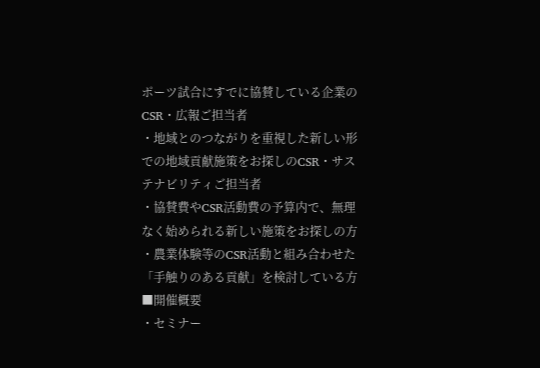ポーツ試合にすでに協賛している企業のCSR・広報ご担当者
・地域とのつながりを重視した新しい形での地域貢献施策をお探しのCSR・サステナビリティご担当者
・協賛費やCSR活動費の予算内で、無理なく始められる新しい施策をお探しの方
・農業体験等のCSR活動と組み合わせた「手触りのある貢献」を検討している方
■開催概要
・セミナー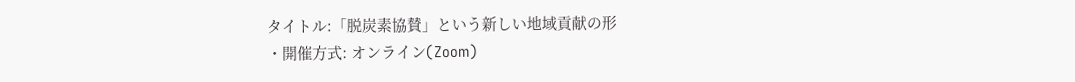タイトル:「脱炭素協賛」という新しい地域貢献の形
・開催方式: オンライン(Zoom)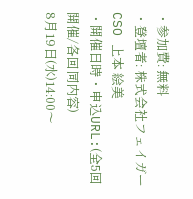・参加費: 無料
・登壇者: 株式会社フェイガー CSO 上本 絵美
・開催日時・申込URL:(全5回開催/各回同内容)
8月19日(水)14:00〜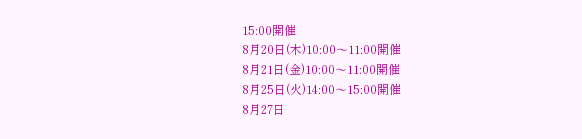15:00開催
8月20日(木)10:00〜11:00開催
8月21日(金)10:00〜11:00開催
8月25日(火)14:00〜15:00開催
8月27日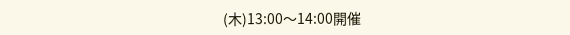(木)13:00〜14:00開催